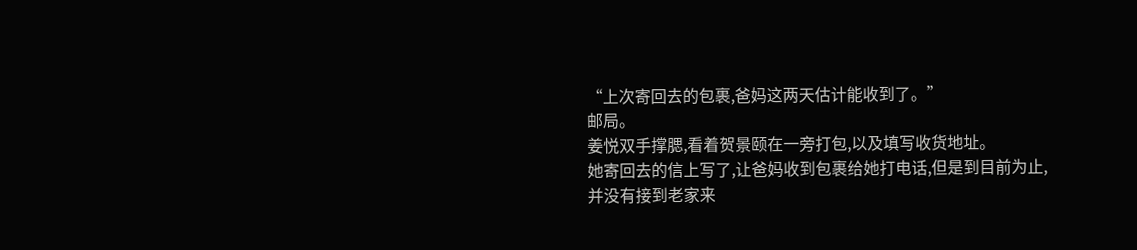“上次寄回去的包裹,爸妈这两天估计能收到了。”
邮局。
姜悦双手撑腮,看着贺景颐在一旁打包,以及填写收货地址。
她寄回去的信上写了,让爸妈收到包裹给她打电话,但是到目前为止,并没有接到老家来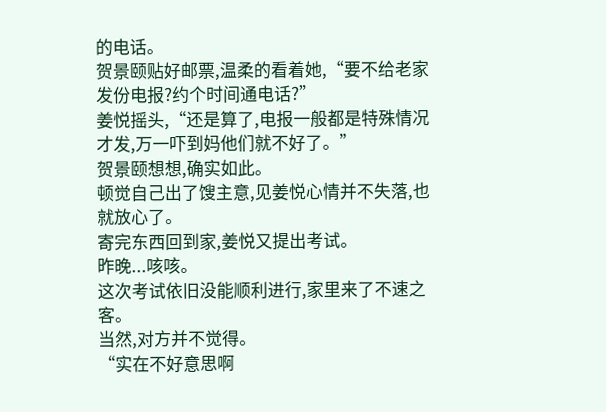的电话。
贺景颐贴好邮票,温柔的看着她,“要不给老家发份电报?约个时间通电话?”
姜悦摇头,“还是算了,电报一般都是特殊情况才发,万一吓到妈他们就不好了。”
贺景颐想想,确实如此。
顿觉自己出了馊主意,见姜悦心情并不失落,也就放心了。
寄完东西回到家,姜悦又提出考试。
昨晚...咳咳。
这次考试依旧没能顺利进行,家里来了不速之客。
当然,对方并不觉得。
“实在不好意思啊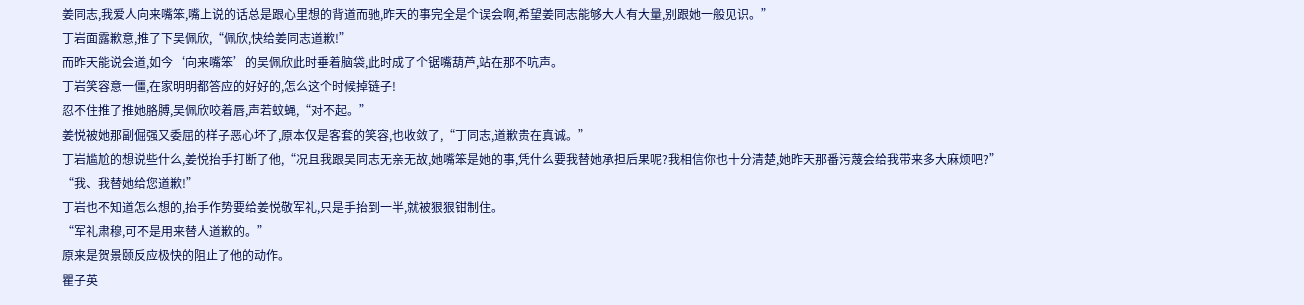姜同志,我爱人向来嘴笨,嘴上说的话总是跟心里想的背道而驰,昨天的事完全是个误会啊,希望姜同志能够大人有大量,别跟她一般见识。”
丁岩面露歉意,推了下吴佩欣,“佩欣,快给姜同志道歉!”
而昨天能说会道,如今‘向来嘴笨’的吴佩欣此时垂着脑袋,此时成了个锯嘴葫芦,站在那不吭声。
丁岩笑容意一僵,在家明明都答应的好好的,怎么这个时候掉链子!
忍不住推了推她胳膊,吴佩欣咬着唇,声若蚊蝇,“对不起。”
姜悦被她那副倔强又委屈的样子恶心坏了,原本仅是客套的笑容,也收敛了,“丁同志,道歉贵在真诚。”
丁岩尴尬的想说些什么,姜悦抬手打断了他,“况且我跟吴同志无亲无故,她嘴笨是她的事,凭什么要我替她承担后果呢?我相信你也十分清楚,她昨天那番污蔑会给我带来多大麻烦吧?”
“我、我替她给您道歉!”
丁岩也不知道怎么想的,抬手作势要给姜悦敬军礼,只是手抬到一半,就被狠狠钳制住。
“军礼肃穆,可不是用来替人道歉的。”
原来是贺景颐反应极快的阻止了他的动作。
瞿子英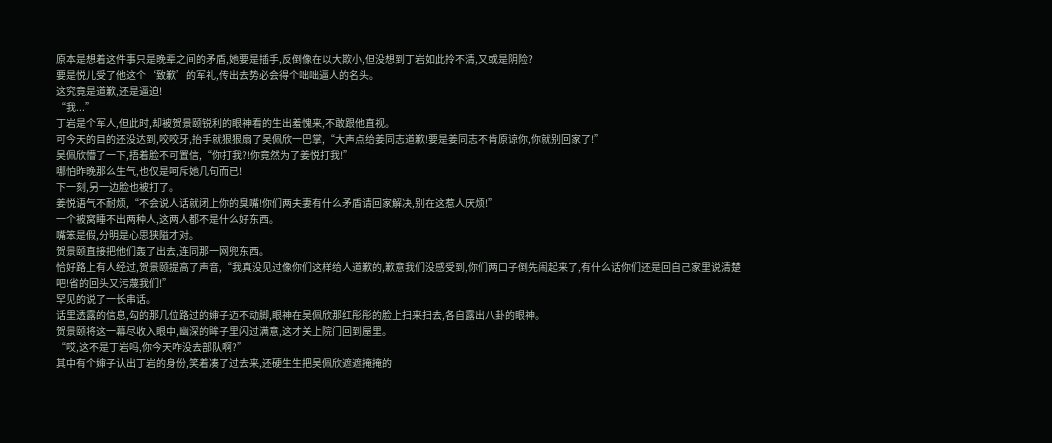原本是想着这件事只是晚辈之间的矛盾,她要是插手,反倒像在以大欺小,但没想到丁岩如此拎不清,又或是阴险?
要是悦儿受了他这个‘致歉’的军礼,传出去势必会得个咄咄逼人的名头。
这究竟是道歉,还是逼迫!
“我...”
丁岩是个军人,但此时,却被贺景颐锐利的眼神看的生出羞愧来,不敢跟他直视。
可今天的目的还没达到,咬咬牙,抬手就狠狠扇了吴佩欣一巴掌,“大声点给姜同志道歉!要是姜同志不肯原谅你,你就别回家了!”
吴佩欣懵了一下,捂着脸不可置信,“你打我?!你竟然为了姜悦打我!”
哪怕昨晚那么生气,也仅是呵斥她几句而已!
下一刻,另一边脸也被打了。
姜悦语气不耐烦,“不会说人话就闭上你的臭嘴!你们两夫妻有什么矛盾请回家解决,别在这惹人厌烦!”
一个被窝睡不出两种人,这两人都不是什么好东西。
嘴笨是假,分明是心思狭隘才对。
贺景颐直接把他们轰了出去,连同那一网兜东西。
恰好路上有人经过,贺景颐提高了声音,“我真没见过像你们这样给人道歉的,歉意我们没感受到,你们两口子倒先闹起来了,有什么话你们还是回自己家里说清楚吧!省的回头又污蔑我们!”
罕见的说了一长串话。
话里透露的信息,勾的那几位路过的婶子迈不动脚,眼神在吴佩欣那红彤彤的脸上扫来扫去,各自露出八卦的眼神。
贺景颐将这一幕尽收入眼中,幽深的眸子里闪过满意,这才关上院门回到屋里。
“哎,这不是丁岩吗,你今天咋没去部队啊?”
其中有个婶子认出丁岩的身份,笑着凑了过去来,还硬生生把吴佩欣遮遮掩掩的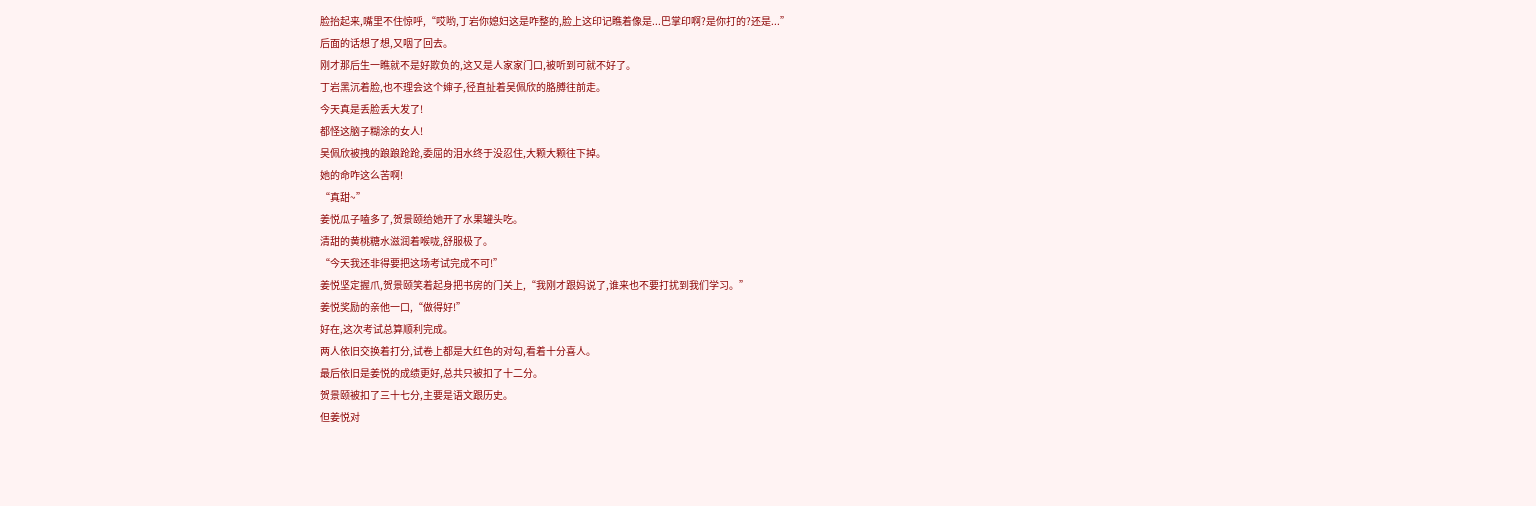脸抬起来,嘴里不住惊呼,“哎哟,丁岩你媳妇这是咋整的,脸上这印记瞧着像是...巴掌印啊?是你打的?还是...”
后面的话想了想,又咽了回去。
刚才那后生一瞧就不是好欺负的,这又是人家家门口,被听到可就不好了。
丁岩黑沉着脸,也不理会这个婶子,径直扯着吴佩欣的胳膊往前走。
今天真是丢脸丢大发了!
都怪这脑子糊涂的女人!
吴佩欣被拽的踉踉跄跄,委屈的泪水终于没忍住,大颗大颗往下掉。
她的命咋这么苦啊!
“真甜~”
姜悦瓜子嗑多了,贺景颐给她开了水果罐头吃。
清甜的黄桃糖水滋润着喉咙,舒服极了。
“今天我还非得要把这场考试完成不可!”
姜悦坚定握爪,贺景颐笑着起身把书房的门关上,“我刚才跟妈说了,谁来也不要打扰到我们学习。”
姜悦奖励的亲他一口,“做得好!”
好在,这次考试总算顺利完成。
两人依旧交换着打分,试卷上都是大红色的对勾,看着十分喜人。
最后依旧是姜悦的成绩更好,总共只被扣了十二分。
贺景颐被扣了三十七分,主要是语文跟历史。
但姜悦对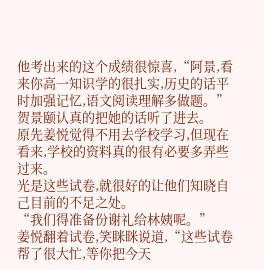他考出来的这个成绩很惊喜,“阿景,看来你高一知识学的很扎实,历史的话平时加强记忆,语文阅读理解多做题。”
贺景颐认真的把她的话听了进去。
原先姜悦觉得不用去学校学习,但现在看来,学校的资料真的很有必要多弄些过来。
光是这些试卷,就很好的让他们知晓自己目前的不足之处。
“我们得准备份谢礼给林姨呢。”
姜悦翻着试卷,笑眯眯说道,“这些试卷帮了很大忙,等你把今天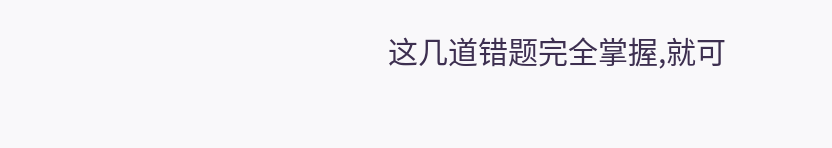这几道错题完全掌握,就可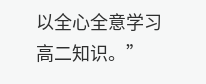以全心全意学习高二知识。”